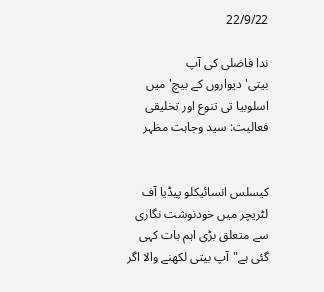22/9/22

ندا فاضلی کی آپ بیتی'دیواروں کے بیچ' میں اسلوبیا تی تنوع اور تخلیقی فعالیت: سید وجاہت مظہر


کیسلس انسائیکلو پیڈیا آف لٹریچر میں خودنوشت نگاری سے متعلق بڑی اہم بات کہی گئی ہے"آپ بیتی لکھنے والا اگر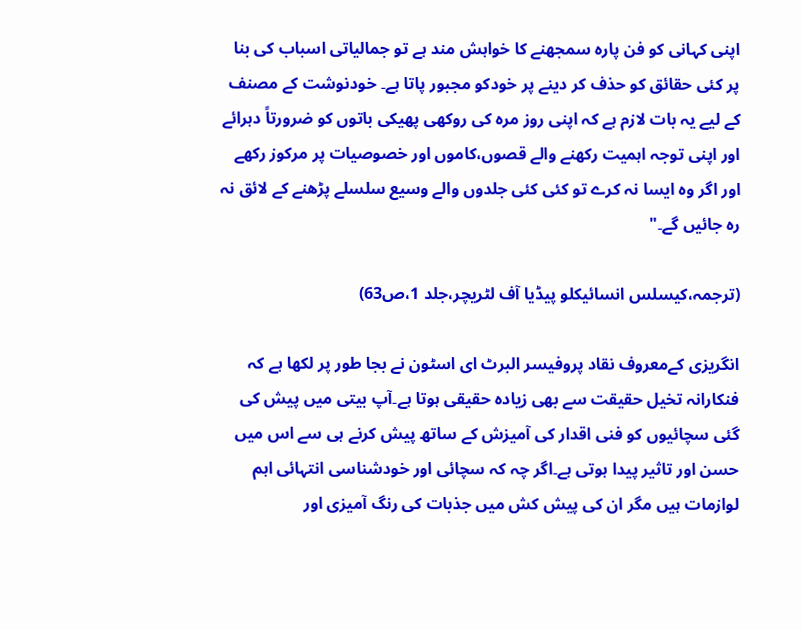اپنی کہانی کو فن پارہ سمجھنے کا خواہش مند ہے تو جمالیاتی اسباب کی بنا پر کئی حقائق کو حذف کر دینے پر خودکو مجبور پاتا ہے۔ خودنوشت کے مصنف کے لیے یہ بات لازم ہے کہ اپنی روز مرہ کی روکھی پھیکی باتوں کو ضرورتاً دہرائے اور اپنی توجہ اہمیت رکھنے والے قصوں،کاموں اور خصوصیات پر مرکوز رکھے اور اگر وہ ایسا نہ کرے تو کئی کئی جلدوں والے وسیع سلسلے پڑھنے کے لائق نہ رہ جائیں گے۔"

(ترجمہ،کیسلس انسائیکلو پیڈیا آف لٹریچر،جلد 1،ص63)

انگریزی کےمعروف نقاد پروفیسر البرٹ ای اسٹون نے بجا طور پر لکھا ہے کہ فنکارانہ تخیل حقیقت سے بھی زیادہ حقیقی ہوتا ہے۔آپ بیتی میں پیش کی گئی سچائیوں کو فنی اقدار کی آمیزش کے ساتھ پیش کرنے ہی سے اس میں حسن اور تاثیر پیدا ہوتی ہے۔اگر چہ کہ سچائی اور خودشناسی انتہائی اہم لوازمات ہیں مگر ان کی پیش کش میں جذبات کی رنگ آمیزی اور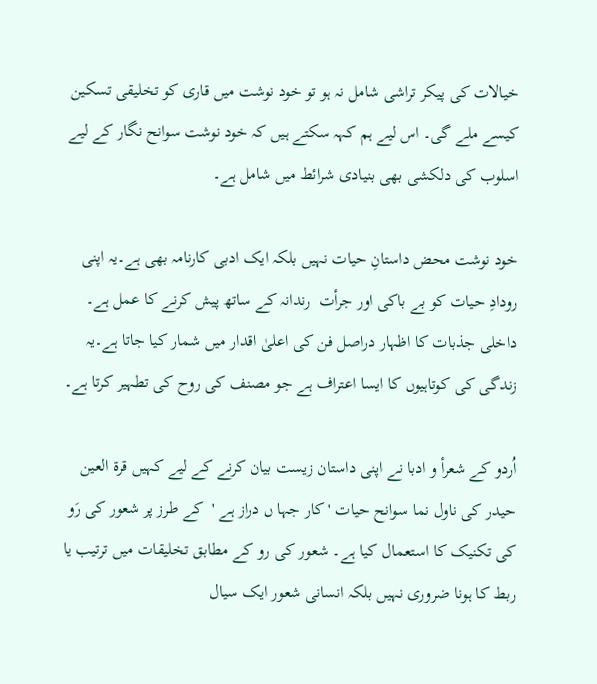خیالات کی پیکر تراشی شامل نہ ہو تو خود نوشت میں قاری کو تخلیقی تسکین کیسے ملے گی۔ اس لیے ہم کہہ سکتے ہیں کہ خود نوشت سوانح نگار کے لیے اسلوب کی دلکشی بھی بنیادی شرائط میں شامل ہے۔

خود نوشت محض داستانِ حیات نہیں بلکہ ایک ادبی کارنامہ بھی ہے۔یہ اپنی رودادِ حیات کو بے باکی اور جرأت  رندانہ کے ساتھ پیش کرنے کا عمل ہے۔ داخلی جذبات کا اظہار دراصل فن کی اعلیٰ اقدار میں شمار کیا جاتا ہے۔یہ زندگی کی کوتاہیوں کا ایسا اعتراف ہے جو مصنف کی روح کی تطہیر کرتا ہے۔

اُردو کے شعرأ و ادبا نے اپنی داستان زیست بیان کرنے کے لیے کہیں قرۃ العین حیدر کی ناول نما سوانح حیات ' کار جہا ں دراز ہے '  کے طرز پر شعور کی رَو کی تکنیک کا استعمال کیا ہے۔ شعور کی رو کے مطابق تخلیقات میں ترتیب یا ربط کا ہونا ضروری نہیں بلکہ انسانی شعور ایک سیال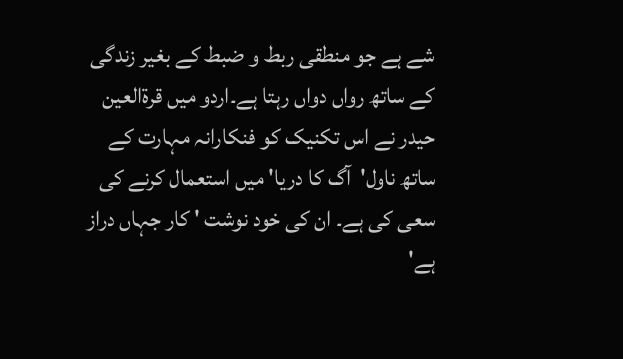شے ہے جو منطقی ربط و ضبط کے بغیر زندگی کے ساتھ رواں دواں رہتا ہے۔اردو میں قرۃالعین حیدر نے اس تکنیک کو فنکارانہ مہارت کے ساتھ ناول'آگ کا دریا' میں استعمال کرنے کی سعی کی ہے۔ ان کی خود نوشت ' کار جہاں دراز ہے'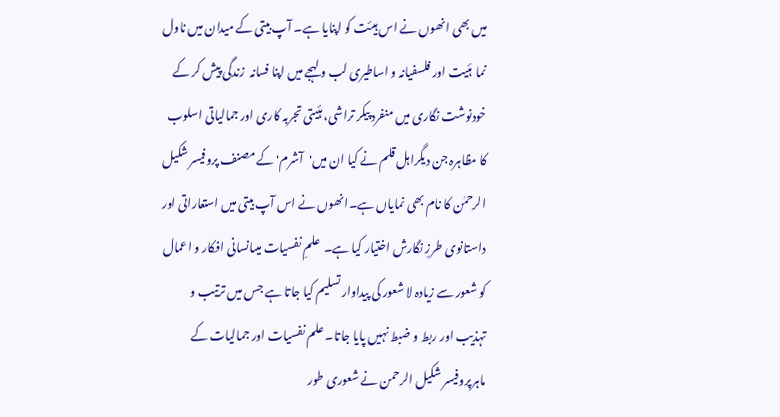میں بھی انھوں نے اس ہیئت کو اپنایا ہے۔ آپ بیتی کے میدان میں ناول نما  ہئیت اور فلسفیانہ و اساطیری لب و لہجے میں اپنا فسانہ  زندگی پیش کر کے خودنوشت نگاری میں منفرد پیکر تراشی، ہئیتی تجربہ کاری اور جمالیاتی اسلوب کا مظاہرہ جن دیگراہل قلم نے کیا ان میں'آشرم' کے مصنف پروفیسر شکیل الرحمٰن کا نام بھی نمایاں ہے۔انھوں نے اس آپ بیتی میں استعاراتی اور داستانوی طرزِ نگارش اختیار کیا ہے۔  علمِ نفسیات میںانسانی افکار و اعمال کو شعور سے زیادہ لا شعور کی پیداوار تسلیم کیا جاتا ہے جس میں ترتیب و تہذیب اور ربط و ضبط نہیں پایا جاتا۔ علم نفسیات اور جمالیات کے ماہرپروفیسر شکیل الرحمن نے شعوری طور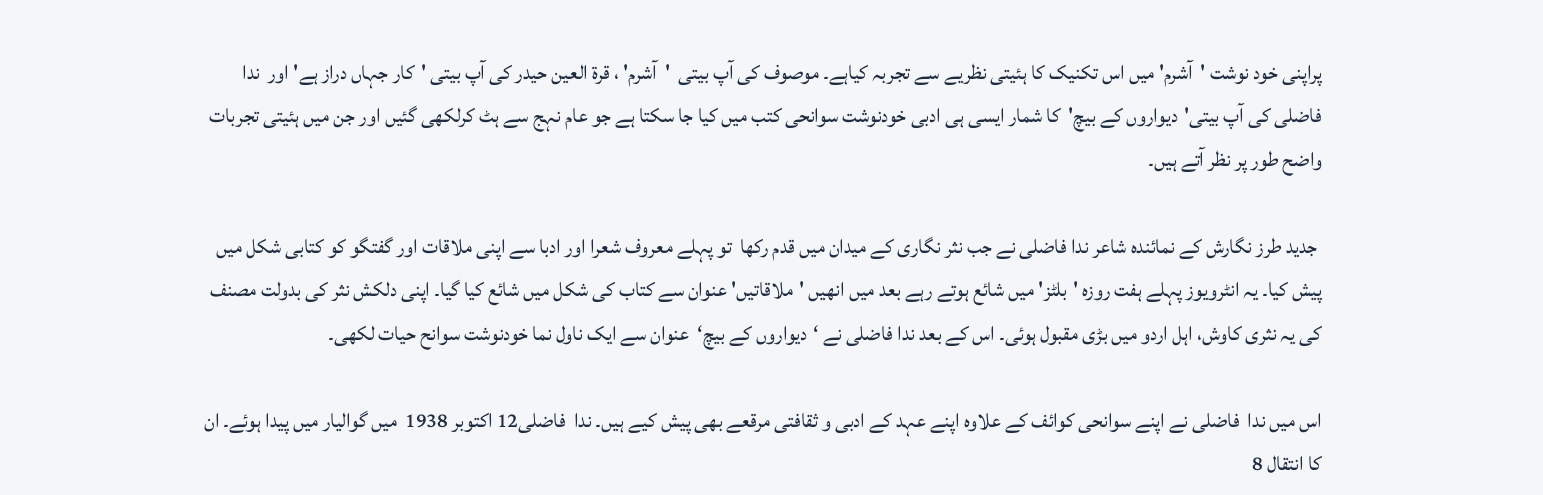پراپنی خود نوشت 'آشرم' میں اس تکنیک کا ہئیتی نظریے سے تجربہ کیاہے۔ موصوف کی آپ بیتی  'آشرم' ، قرۃ العین حیدر کی آپ بیتی 'کار جہاں دراز ہے' اور  ندا فاضلی کی آپ بیتی'دیواروں کے بیچ'  کا شمار ایسی ہی ادبی خودنوشت سوانحی کتب میں کیا جا سکتا ہے جو عام نہج سے ہٹ کرلکھی گئیں اور جن میں ہئیتی تجربات واضح طور پر نظر آتے ہیں۔

 جدید طرز نگارش کے نمائندہ شاعر ندا فاضلی نے جب نثر نگاری کے میدان میں قدم رکھا  تو پہلے معروف شعرا اور ادبا سے اپنی ملاقات اور گفتگو کو کتابی شکل میں پیش کیا۔ یہ انٹرویوز پہلے ہفت روزہ 'بلٹز' میں شائع ہوتے رہے بعد میں انھیں 'ملاقاتیں' عنوان سے کتاب کی شکل میں شائع کیا گیا۔ اپنی دلکش نثر کی بدولت مصنف کی یہ نثری کاوش، اہل اردو میں بڑی مقبول ہوئی۔ اس کے بعد ندا فاضلی نے ‘دیواروں کے بیچ‘  عنوان سے ایک ناول نما خودنوشت سوانح حیات لکھی۔

اس میں ندا  فاضلی نے اپنے سوانحی کوائف کے علاوہ اپنے عہد کے ادبی و ثقافتی مرقعے بھی پیش کیے ہیں۔ ندا  فاضلی12 اکتوبر 1938  میں گوالیار میں پیدا ہوئے۔ ان کا انتقال 8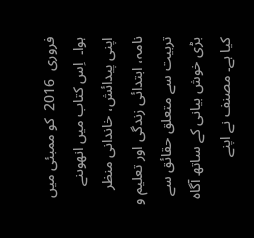فروری  2016  کو ممبئی میں ہوا۔  اِس کتاب میں انھوںنے اپنی پیدائش، خاندانی منظر نامہ، ابتدائی زندگی اور تعلیم و تربیت سے متعلق حقائق سے بڑی خوش بیانی کے ساتھ آگاہ کیا ہے۔ مصنف نے اپنے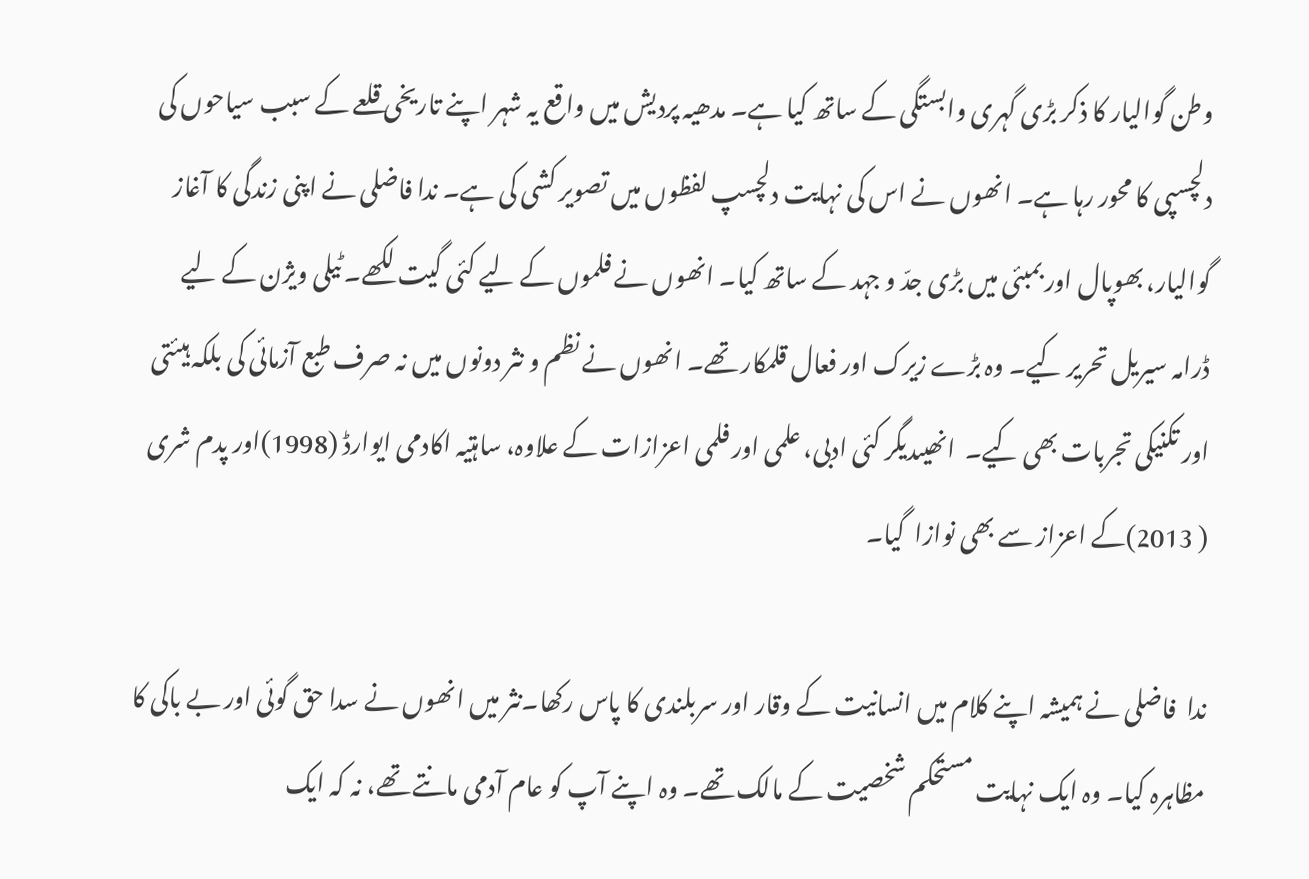وطن گوالیار کا ذکر بڑی گہری وابستگی کے ساتھ کیا ہے۔ مدھیہ پردیش میں واقع یہ شہر اپنے تاریخی قلعے کے سبب سیاحوں کی دلچسپی کا محور رہا ہے۔ انھوں نے اس کی نہایت دلچسپ لفظوں میں تصویر کشی کی ہے۔ ندا فاضلی نے اپنی زندگی کا آغاز گوالیار، بھوپال اور بمبئی میں بڑی جدّ و جہد کے ساتھ کیا۔ انھوں نے فلموں کے لیے کئی گیت لکھے۔ ٹیلی ویژن کے لیے ڈرامہ سیریل تحریر کیے۔ وہ بڑے زیرک اور فعال قلمکار تھے۔ انھوں نے نظم و نثر دونوں میں نہ صرف طبع آزمائی کی بلکہ ہیئتی اور تکنیکی تجربات بھی کیے۔  انھیںدیگر کئی ادبی، علمی اور فلمی اعزازات کے علاوہ، ساہتیہ اکادمی ایوارڈ (1998)اور پدم شری ( 2013)کے اعزاز سے بھی نوازا  گیا۔

ندا  فاضلی نے ہمیشہ اپنے کلام میں انسانیت کے وقار اور سربلندی کا پاس رکھا۔نثر میں انھوں نے سدا حق گوئی اور بے باکی کا مظاہرہ کیا۔ وہ ایک نہایت مستحکم شخصیت کے مالک تھے۔ وہ اپنے آپ کو عام آدمی مانتے تھے، نہ کہ ایک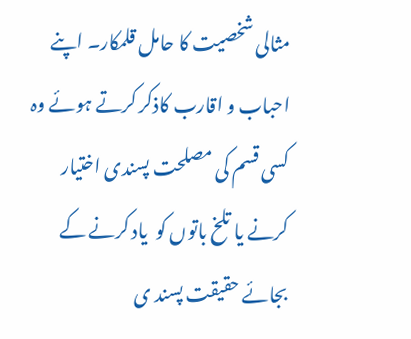مثالی شخصیت کا حامل قلمکار۔ اپنے احباب و اقارب کاذکر کرتے ہوئے وہ کسی قسم کی مصلحت پسندی اختیار کرنے یا تلخ باتوں کو  یاد کرنے کے بجائے حقیقت پسند ی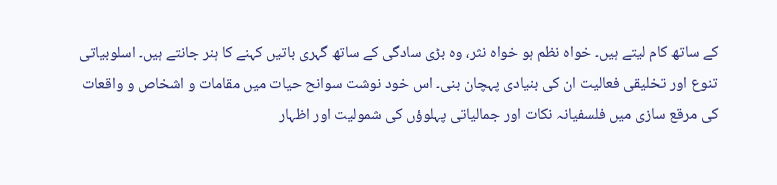کے ساتھ کام لیتے ہیں۔ خواہ نظم ہو خواہ نثر، وہ بڑی سادگی کے ساتھ گہری باتیں کہنے کا ہنر جانتے ہیں۔ اسلوبیاتی تنوع اور تخلیقی فعالیت ان کی بنیادی پہچان بنی۔ اس خود نوشت سوانح حیات میں مقامات و اشخاص و واقعات کی مرقع سازی میں فلسفیانہ نکات اور جمالیاتی پہلوؤں کی شمولیت اور اظہار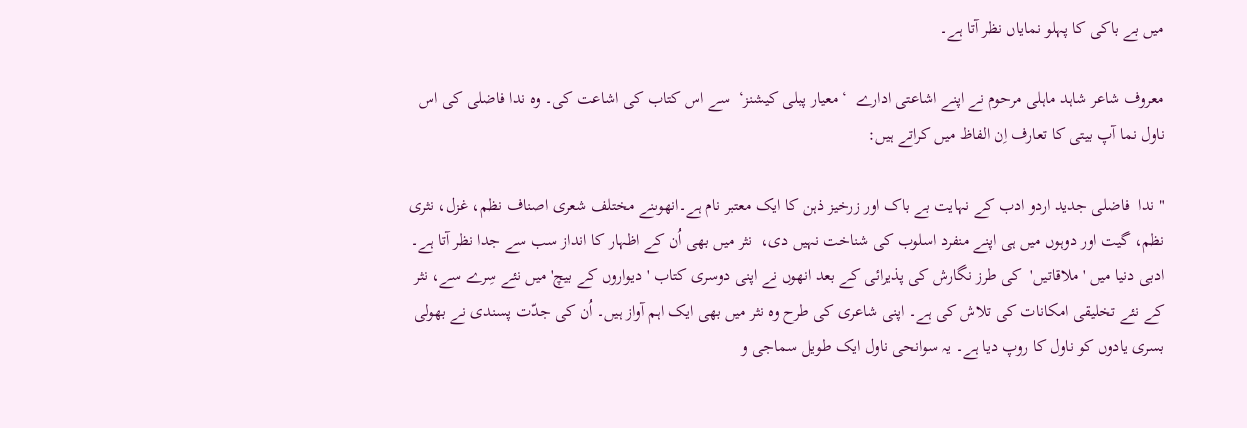میں بے باکی کا پہلو نمایاں نظر آتا ہے۔

معروف شاعر شاہد ماہلی مرحوم نے اپنے اشاعتی ادارے  ‘ معیار پبلی کیشنز‘  سے اس کتاب کی اشاعت کی۔ وہ ندا فاضلی کی اس ناول نما آپ بیتی کا تعارف اِن الفاظ میں کراتے ہیں:

" ندا  فاضلی جدید اردو ادب کے نہایت بے باک اور زرخیز ذہن کا ایک معتبر نام ہے۔انھوںنے مختلف شعری اصناف نظم، غزل، نثری نظم، گیت اور دوہوں میں ہی اپنے منفرد اسلوب کی شناخت نہیں دی،  نثر میں بھی اُن کے اظہار کا انداز سب سے جدا نظر آتا ہے۔ ادبی دنیا میں 'ملاقاتیں'  کی طرز نگارش کی پذیرائی کے بعد انھوں نے اپنی دوسری کتاب 'دیواروں کے بیچ' میں نئے سِرے سے، نثر کے نئے تخلیقی امکانات کی تلاش کی ہے۔ اپنی شاعری کی طرح وہ نثر میں بھی ایک اہم آواز ہیں۔ اُن کی جدّت پسندی نے بھولی بسری یادوں کو ناول کا روپ دیا ہے۔ یہ سوانحی ناول ایک طویل سماجی و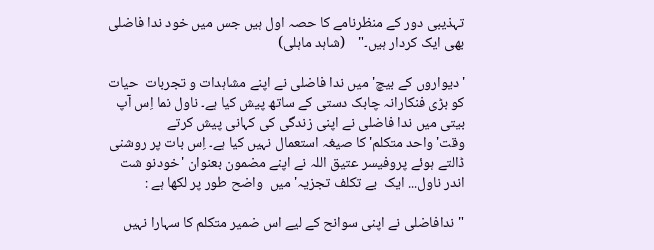تہذیبی دور کے منظرنامے کا حصہ اول ہیں جس میں خود ندا فاضلی بھی ایک کردار ہیں۔"    (شاہد ماہلی)

'دیواروں کے بیچ' میں ندا فاضلی نے اپنے مشاہدات و تجربات  حیات کو بڑی فنکارانہ چابک دستی کے ساتھ پیش کیا ہے۔ ناول نما اِس آپ بیتی میں ندا فاضلی نے اپنی زندگی کی کہانی پیش کرتے وقت'واحد متکلم' کا صیغہ استعمال نہیں کیا ہے۔ اِس بات پر روشنی ڈالتے ہوئے پروفیسر عتیق اللہ نے اپنے مضمون بعنوان 'خودنو شت اندر ناول... ایک  بے تکلف تجزیہ' میں  واضح طور پر لکھا ہے :

"ندافاضلی نے اپنی سوانح کے لیے اس ضمیر متکلم کا سہارا نہیں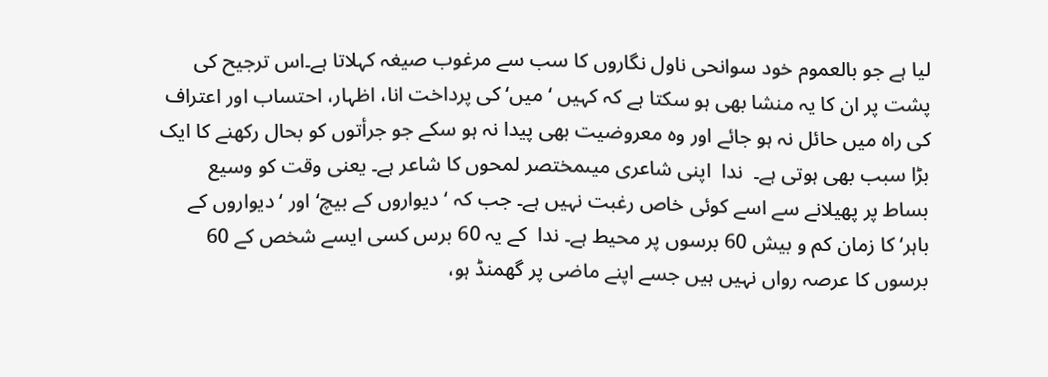لیا ہے جو بالعموم خود سوانحی ناول نگاروں کا سب سے مرغوب صیغہ کہلاتا ہے۔اس ترجیح کی پشت پر ان کا یہ منشا بھی ہو سکتا ہے کہ کہیں ‘ میں‘ کی پرداخت انا، اظہار، احتساب اور اعتراف کی راہ میں حائل نہ ہو جائے اور وہ معروضیت بھی پیدا نہ ہو سکے جو جرأتوں کو بحال رکھنے کا ایک بڑا سبب بھی ہوتی ہے۔  ندا  اپنی شاعری میںمختصر لمحوں کا شاعر ہے۔ یعنی وقت کو وسیع بساط پر پھیلانے سے اسے کوئی خاص رغبت نہیں ہے۔ جب کہ ‘ دیواروں کے بیچ‘ اور ‘دیواروں کے باہر‘ کا زمان کم و بیش 60 برسوں پر محیط ہے۔ ندا  کے یہ 60 برس کسی ایسے شخص کے 60 برسوں کا عرصہ رواں نہیں ہیں جسے اپنے ماضی پر گھمنڈ ہو،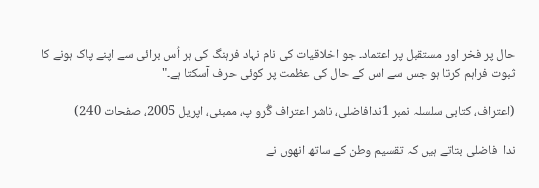حال پر فخر اور مستقبل پر اعتماد۔ جو اخلاقیات کی نام نہاد فرہنگ کی ہر اُس برائی سے اپنے پاک ہونے کا ثبوت فراہم کرتا ہو جس سے اس کے حال کی عظمت پر کوئی حرف آسکتا ہے۔"

(اعتراف، کتابی سلسلہ نمبر 1ندافاضلی، ناشر اعتراف گُرو پ، ممبئی، اپریل 2005، صفحات 240)

ندا  فاضلی بتاتے ہیں کہ تقسیم وطن کے ساتھ انھوں نے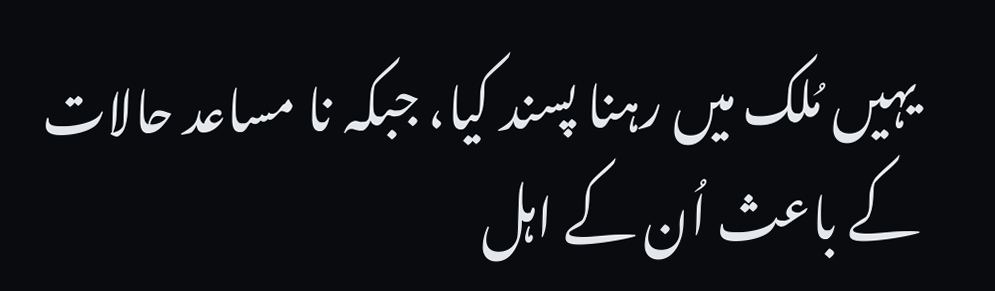یہیں مُلک میں رہنا پسند کیا، جبکہ نا مساعد حالات کے باعث اُن کے اہل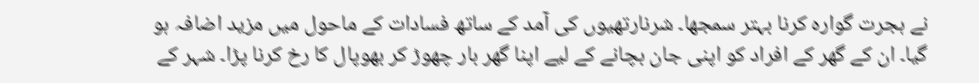نے ہجرت گوارہ کرنا بہتر سمجھا۔ شرنارتھیوں کی آمد کے ساتھ فسادات کے ماحول میں مزید اضافہ ہو گیا۔ ان کے گھر کے افراد کو اپنی جان بچانے کے لیے اپنا گھر بار چھوڑ کر بھوپال کا رخ کرنا پڑا۔ شہر کے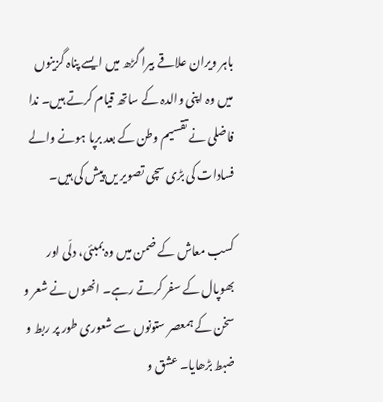باہر ویران علاقے بیرا گڑھ میں ایسے پناہ گزینوں میں وہ اپنی والدہ کے ساتھ قیام کرتے ہیں۔ ندا فاضلی نے تقسیم وطن کے بعد برپا ہونے والے  فسادات کی بڑی سچی تصویر یں پیش کی ہیں۔

کسب معاش کے ضمن میں وہ بمبئی، دلّی اور بھوپال کے سفر کرتے رہے۔ انھوں نے شعر و سخن کے ہمعصر ستونوں سے شعوری طور پر ربط و ضبط بڑھایا۔ عشق و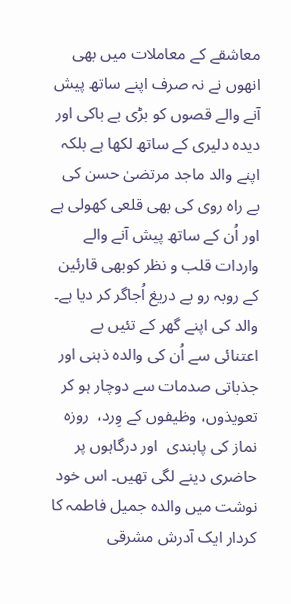معاشقے کے معاملات میں بھی انھوں نے نہ صرف اپنے ساتھ پیش آنے والے قصوں کو بڑی بے باکی اور دیدہ دلیری کے ساتھ لکھا ہے بلکہ اپنے والد ماجد مرتضیٰ حسن کی بے راہ روی کی بھی قلعی کھولی ہے اور اُن کے ساتھ پیش آنے والے واردات قلب و نظر کوبھی قارئین کے روبہ رو بے دریغ اُجاگر کر دیا ہے۔ والد کی اپنے گھر کے تئیں بے اعتنائی سے اُن کی والدہ ذہنی اور جذباتی صدمات سے دوچار ہو کر تعویذوں، وظیفوں کے وِرد،  روزہ نماز کی پابندی  اور درگاہوں پر حاضری دینے لگی تھیں۔ اس خود نوشت میں والدہ جمیل فاطمہ کا کردار ایک آدرش مشرقی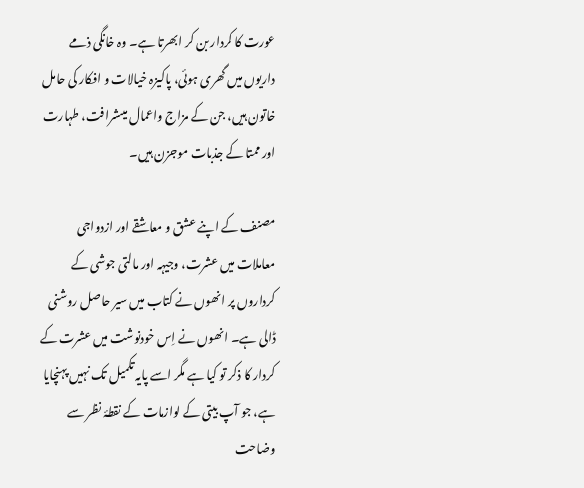عورت کا کردار بن کر ابھرتا ہے۔ وہ خانگی ذمے داریوں میں گھری ہوئی، پاکیزہ خیالات و افکار کی حامل خاتون ہیں، جن کے مزاج واعمال میںشرافت، طہارت اور ممتا کے جذبات موجزن ہیں۔

مصنف کے اپنے عشق و معاشقے اور ازدواجی معاملات میں عشرت، وجیہہ اور مالتی جوشی کے کرداروں پر انھوں نے کتاب میں سیر حاصل روشنی ڈالی ہے۔ انھوں نے اِس خودنوشت میں عشرت کے کردار کا ذکر تو کیا ہے مگر اسے پایہ تکمیل تک نہیں پہنچایا ہے، جو آپ بیتی کے لوازمات کے نقطۂ نظر سے وضاحت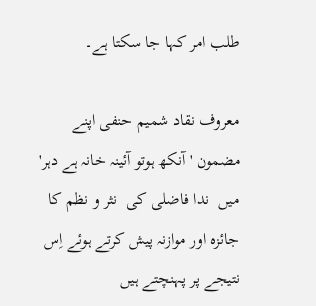طلب امر کہا جا سکتا ہے۔

معروف نقاد شمیم حنفی اپنے مضمون ' آنکھ ہوتو آئینہ خانہ ہے دہر' میں  ندا فاضلی کی  نثر و نظم کا جائزہ اور موازنہ پیش کرتے ہوئے اِس نتیجے پر پہنچتے ہیں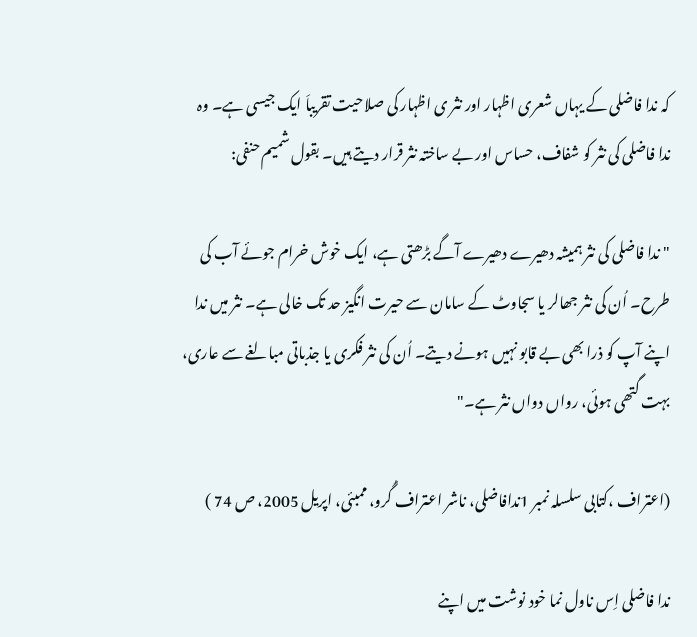کہ ندا فاضلی کے یہاں شعری اظہار اور نثر ی اظہار کی صلاحیت تقریباَ ایک جیسی ہے۔ وہ  ندا فاضلی کی نثر کو شفاف، حساس اور بے ساختہ نثر قرار دیتے ہیں۔ بقول شمیم حنفی:

" ندا فاضلی کی نثر ہمیشہ دھیرے دھیرے آگے بڑھتی ہے، ایک خوش خرام جوئے آب کی طرح۔ اُن کی نثر جھالر یا سجاوٹ کے سامان سے حیرت انگیز حد تک خالی ہے۔ نثر میں ندا اپنے آپ کو ذرا بھی بے قابو نہیں ہونے دیتے۔ اُن کی نثر فکری یا جذباتی مبالغے سے عاری، بہت گتھی ہوئی، رواں دواں نثر ہے۔"

(اعتراف ،کتابی سلسلہ نمبر 1ندافاضلی، ناشر اعتراف گُرو، ممبئی، اپریل 2005، ص 74 )

ندا فاضلی اِس ناول نما خود نوشت میں اپنے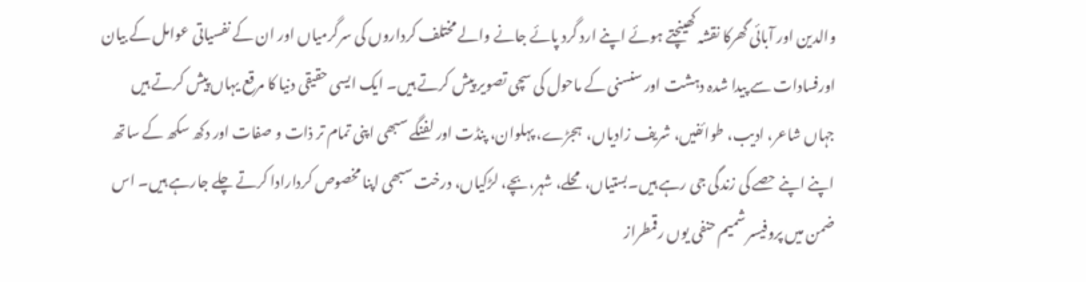والدین اور آبائی گھرکا نقشہ کھینچتے ہوئے اپنے ارد گرد پائے جانے والے مختلف کرداروں کی سرگرمیاں اور ان کے نفسیاتی عوامل کے بیان اورفسادات سے پیدا شدہ دہشت اور سنسنی کے ماحول کی سچی تصویر پیش کرتے ہیں۔ ایک ایسی حقیقی دنیا کا مرقع یہاں پیش کرتے ہیں جہاں شاعر، ادیب، طوائفیں، شریف زادیاں،  ہجڑے، پہلوان، پنڈت اور لفنگے سبھی اپنی تمام تر ذات و صفات اور دکھ سکھ کے ساتھ اپنے اپنے حصے کی زندگی جی رہے ہیں۔بستیاں، محلے، شہر،بچے، لڑکیاں، درخت سبھی اپنا مخصوص کردارادا کرتے چلے جارہے ہیں۔ اس ضمن میں پروفیسر شمیم حنفی یوں رقمطراز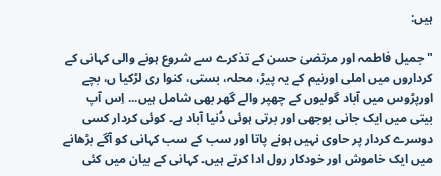ہیں:

" جمیل فاطمہ اور مرتضیٰ حسن کے تذکرے سے شروع ہونے والی کہانی کے کرداروں میں املی اورنیم کے یہ پیڑ، محلہ، بستی، کنوا ری لڑکیا ں، بچے اورپڑوس میں آباد گولیوں کے چھپر والے گھر بھی شامل ہیں... اِس آپ بیتی میں ایک جانی بوجھی اور برتی ہوئی دُنیا آباد ہے۔ کوئی کردار کسی دوسرے کردار پر حاوی نہیں ہونے پاتا اور سب کے سب کہانی کو آگے بڑھانے میں ایک خاموش اور خودکار رول ادا کرتے ہیں۔ کہانی کے بیان میں کئی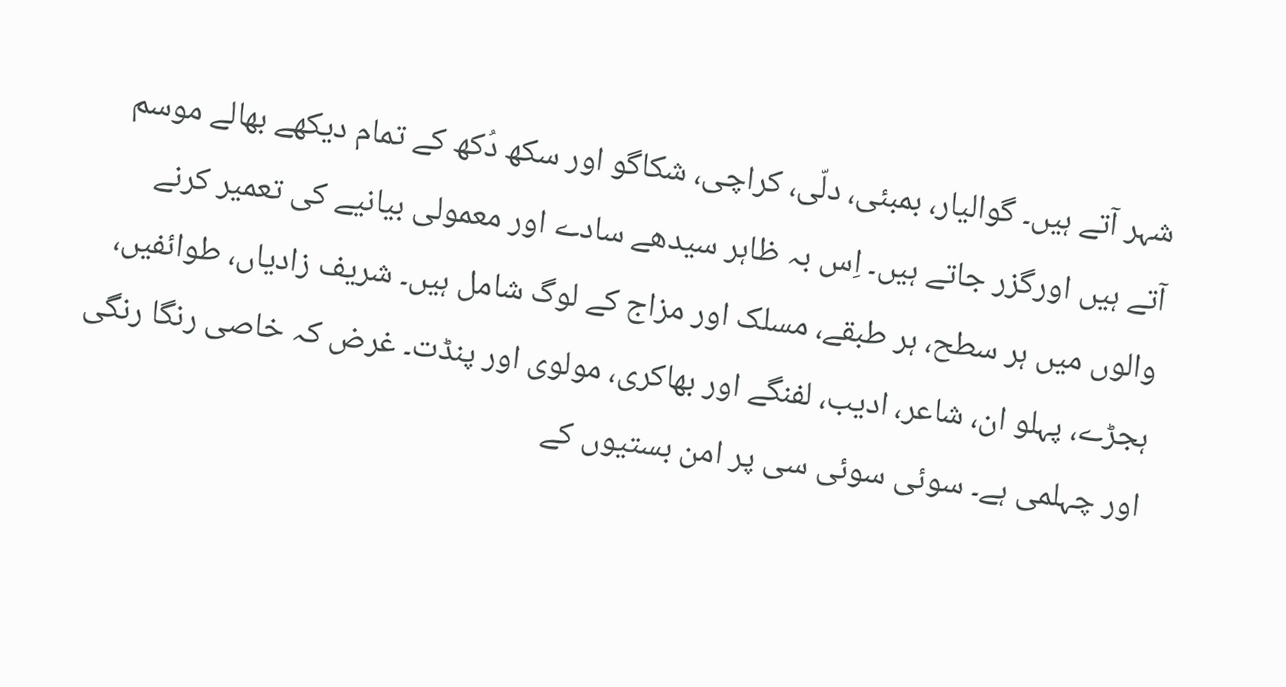شہر آتے ہیں۔ گوالیار، بمبئی، دلّی، کراچی، شکاگو اور سکھ دُکھ کے تمام دیکھے بھالے موسم آتے ہیں اورگزر جاتے ہیں۔ اِس بہ ظاہر سیدھے سادے اور معمولی بیانیے کی تعمیر کرنے والوں میں ہر سطح، ہر طبقے، مسلک اور مزاج کے لوگ شامل ہیں۔ شریف زادیاں، طوائفیں، ہجڑے، پہلو ان، شاعر، ادیب، لفنگے اور بھاکری، مولوی اور پنڈت۔ غرض کہ خاصی رنگا رنگی اور چہلمی ہے۔ سوئی سوئی سی پر امن بستیوں کے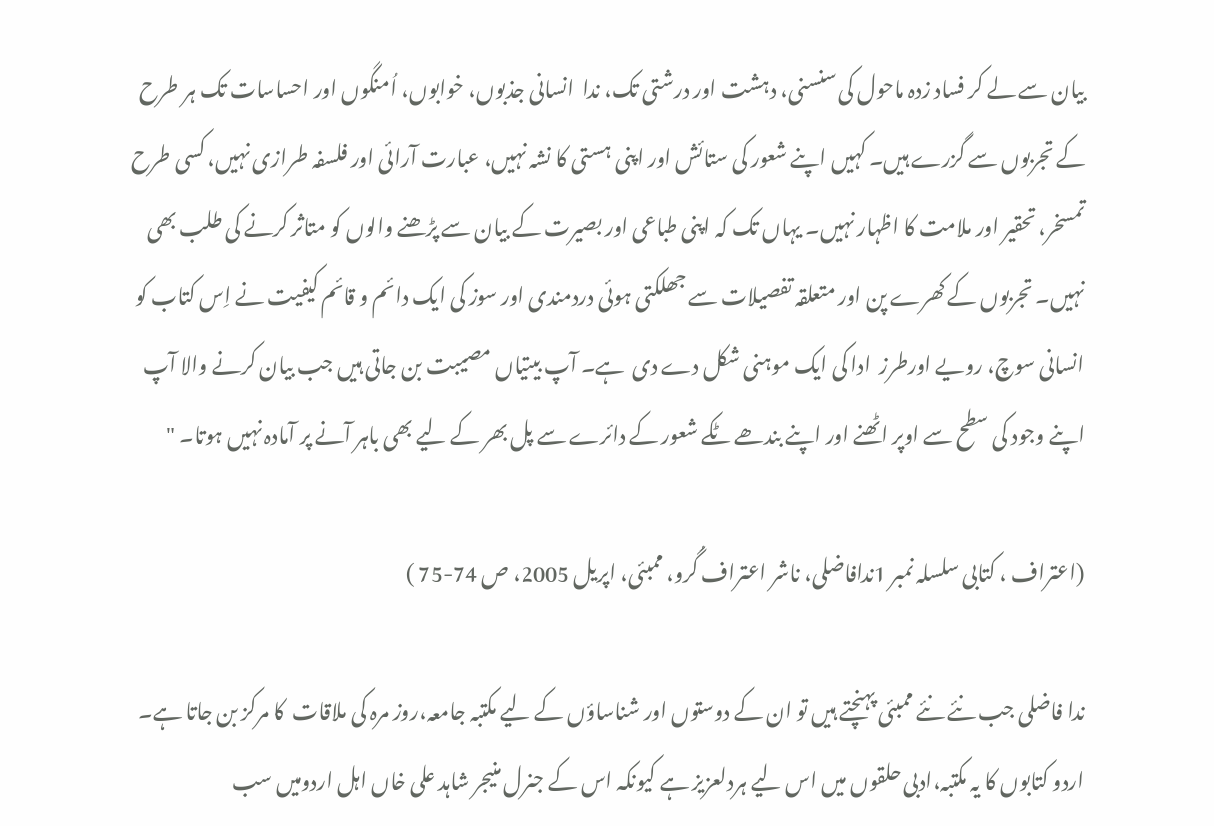بیان سے لے کر فساد زدہ ماحول کی سنسنی، دہشت اور درشتی تک، ندا  انسانی جذبوں، خوابوں، اُمنگوں اور احساسات تک ہر طرح کے تجربوں سے گزرے ہیں۔ کہیں اپنے شعور کی ستائش اور اپنی ہستی کا نشہ نہیں، عبارت آرائی اور فلسفہ طرازی نہیں، کسی طرح تمسخر، تحقیر اور ملامت کا اظہار نہیں۔ یہاں تک کہ اپنی طباعی اور بصیرت کے بیان سے پڑھنے والوں کو متاثر کرنے کی طلب بھی نہیں۔ تجربوں کے کھرے پن اور متعلقہ تفصیلات سے جھلکتی ہوئی دردمندی اور سوز کی ایک دائم و قائم کیفیت نے اِس کتاب کو انسانی سوچ، رویے اورطرز  ادا کی ایک موہنی شکل دے دی  ہے۔ آپ بیتیاں مصیبت بن جاتی ہیں جب بیان کرنے والا آپ اپنے وجود کی سطح سے اوپر اٹھنے اور اپنے بندھے ٹکے شعور کے دائرے سے پل بھر کے لیے بھی باہر آنے پر آمادہ نہیں ہوتا۔ "

(اعتراف ، کتابی سلسلہ نمبر 1ندافاضلی، ناشر اعتراف گُرو، ممبئی، اپریل 2005، ص 74-75 )

ندا فاضلی جب نئے نئے ممبئی پہنچتے ہیں تو ان کے دوستوں اور شناساؤں کے لیے مکتبہ جامعہ،روز مرہ کی ملاقات  کا مرکز بن جاتا ہے۔ اردو کتابوں کا یہ مکتبہ،ادبی حلقوں میں اس لیے ہردلعزیز ہے کیونکہ اس کے جنرل منیجر شاہد علی خاں اہل اردومیں سب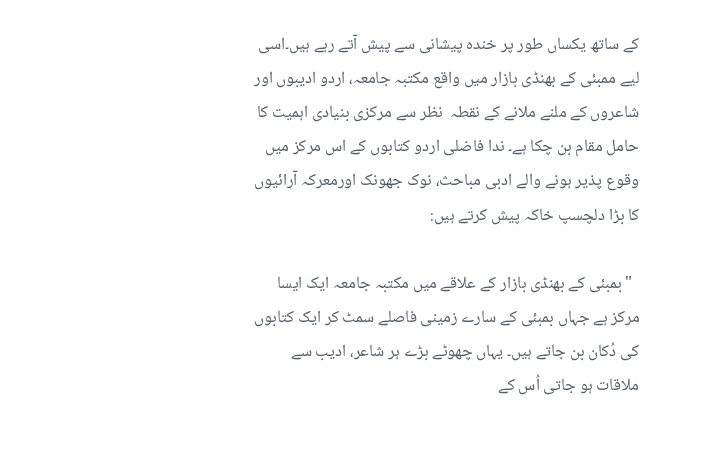کے ساتھ یکساں طور پر خندہ پیشانی سے پیش آتے رہے ہیں۔اسی لیے ممبئی کے بھنڈی بازار میں واقع مکتبہ جامعہ، اردو ادیبوں اور شاعروں کے ملنے ملانے کے نقطہ  نظر سے مرکزی بنیادی اہمیت کا حامل مقام بن چکا ہے۔ ندا فاضلی اردو کتابوں کے اس مرکز میں وقوع پذیر ہونے والے ادبی مباحث، نوک جھونک اورمعرکہ آرائیوں کا بڑا دلچسپ خاکہ پیش کرتے ہیں:

  "بمبئی کے بھنڈی بازار کے علاقے میں مکتبہ جامعہ ایک ایسا مرکز ہے جہاں بمبئی کے سارے زمینی فاصلے سمٹ کر ایک کتابوں کی دُکان بن جاتے ہیں۔ یہاں چھوٹے بڑے ہر شاعر، ادیب سے ملاقات ہو جاتی اُس کے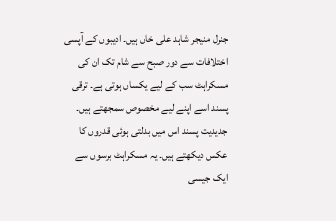جنرل منیجر شاہد علی خاں ہیں۔ ادیبوں کے آپسی اختلافات سے دور صبح سے شام تک ان کی مسکراہٹ سب کے لیے یکساں ہوتی ہے۔ ترقی پسند اسے اپنے لیے مخصوص سمجھتے ہیں۔ جدیدیت پسند اس میں بدلتی ہوئی قدروں کا عکس دیکھتے ہیں۔ یہ مسکراہٹ برسوں سے ایک جیسی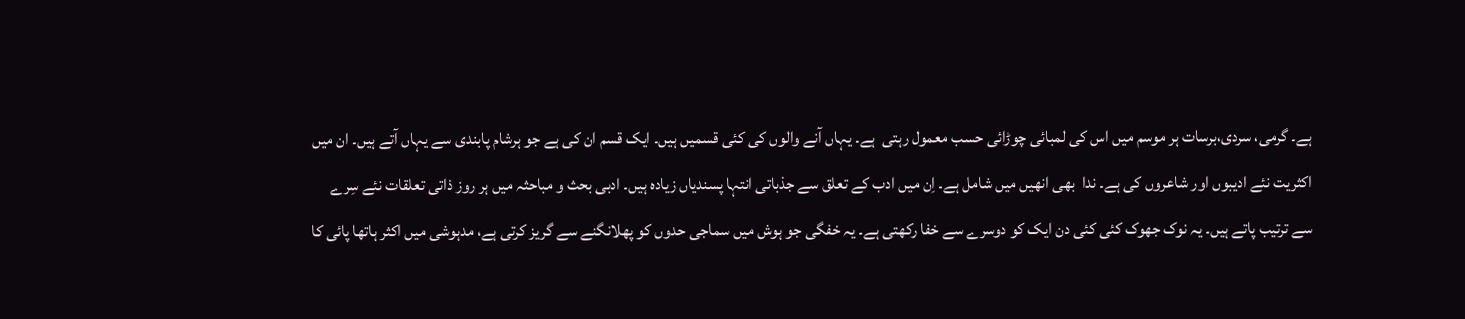ہے۔ گرمی، سردی،برسات ہر موسم میں اس کی لمبائی چوڑائی حسب معمول رہتی  ہے۔ یہاں آنے والوں کی کئی قسمیں ہیں۔ ایک قسم ان کی ہے جو ہرشام پابندی سے یہاں آتے ہیں۔ ان میں اکثریت نئے ادیبوں اور شاعروں کی ہے۔ ندا  بھی انھیں میں شامل ہے۔ اِن میں ادب کے تعلق سے جذباتی انتہا پسندیاں زیادہ ہیں۔ ادبی بحث و مباحثہ میں ہر روز ذاتی تعلقات نئے سِرے سے ترتیب پاتے ہیں۔ یہ نوک جھوک کئی کئی دن ایک کو دوسرے سے خفا رکھتی ہے۔ یہ خفگی جو ہوش میں سماجی حدوں کو پھلانگنے سے گریز کرتی ہے، مدہوشی میں اکثر ہاتھا پائی کا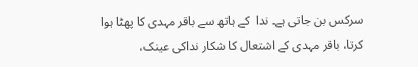سرکس بن جاتی ہے۔ ندا  کے ہاتھ سے باقر مہدی کا پھٹا ہوا کرتا، باقر مہدی کے اشتعال کا شکار نداکی عینک،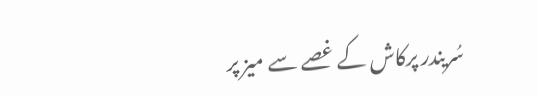سُریندر پرکاش کے غصے سے میز پر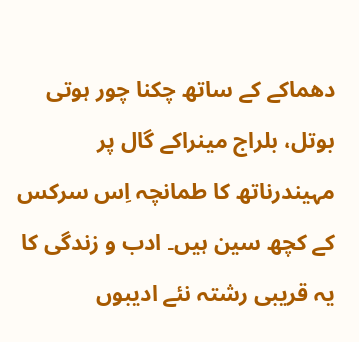دھماکے کے ساتھ چکنا چور ہوتی بوتل، بلراج مینراکے گال پر مہیندرناتھ کا طمانچہ اِس سرکس کے کچھ سین ہیں۔ ادب و زندگی کا یہ قریبی رشتہ نئے ادیبوں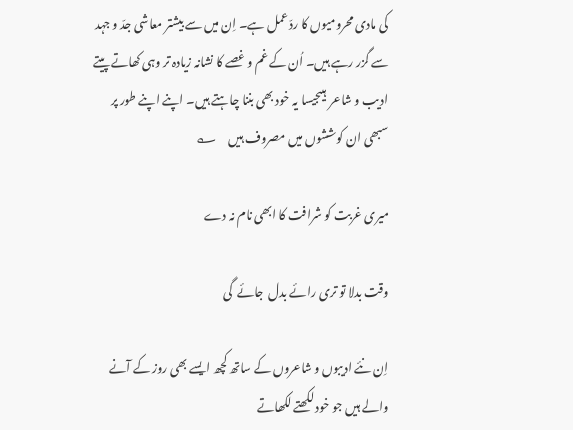کی مادی محرومیوں کا ردّ عمل ہے۔ اِن میں سے بیشتر معاشی جدّ و جہد سے گزر رہے ہیں۔ اُن کے غم و غصے کا نشانہ زیادہ تر وہی کھاتے پیتے ادیب و شاعر  ہیںجیسا یہ خود بھی بننا چاہتے ہیں۔ اپنے اپنے طور پر سبھی ان کوششوں میں مصروف ہیں     ؎

میری غربت کو شرافت کا ابھی نام نہ دے

وقت بدلا تو تری رائے بدل  جائے  گی

اِن نئے ادیبوں و شاعروں کے ساتھ کچھ ایسے بھی روز کے آنے والے ہیں جو خود لکھتے لکھاتے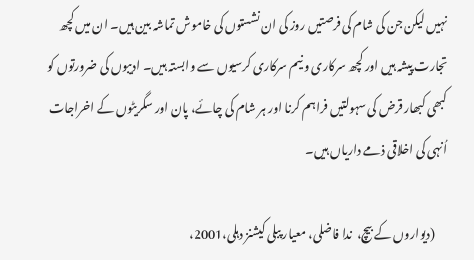نہیں لیکن جن کی شام کی فرصتیں روز کی ان نشستوں کی خاموش تماشہ بین ہیں۔ ان میں کچھ تجارت پیشہ ہیں اور کچھ سرکاری و نیم سرکاری کرسیوں سے وابستہ ہیں۔ ادیبوں کی ضرورتوں کو کبھی کبھار قرض کی سہولتیں فراہم کرنا اور ہر شام کی چائے، پان اور سگریٹوں کے اخراجات اُنہی کی اخلاقی ذمے داریاں ہیں۔

     (دیواروں کے بیچ،  ندا فاضلی، معیار پبلی کیشنز دہلی،2001،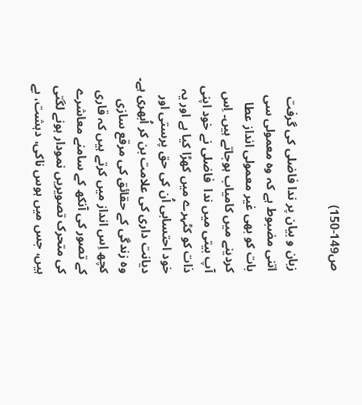ص149-150)

زبان و بیان پر ندا فاضلی کی گرفت اتنی مضبوط ہے کہ وہ معمولی سی بات کو بھی غیر معمولی انداز عطا کردینے میں کامیاب ہوجاتے ہیں۔ اِس آپ بیتی میں ندا  فاضلی نے خود اپنی ذات کو کٹہرے میں کھڑا کیا ہے اور یہ خود احتسابی اُن کی حق پرستی اور دیانت داری کی علامت بن کر اُبھری ہے۔ وہ زندگی کے حقائق کی مرقع سازی کچھ اِس انداز میں کرتے ہیں کہ قاری کے تصور کی آنکھ کے سامنے معاشرے کی متحرک تصویریں نمودار ہونے لگتی ہیں، جس میں ہوس ناکی، دہشت، بے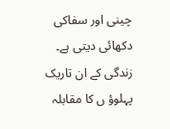چینی اور سفاکی دکھائی دیتی ہے۔ زندگی کے ان تاریک پہلوؤ ں کا مقابلہ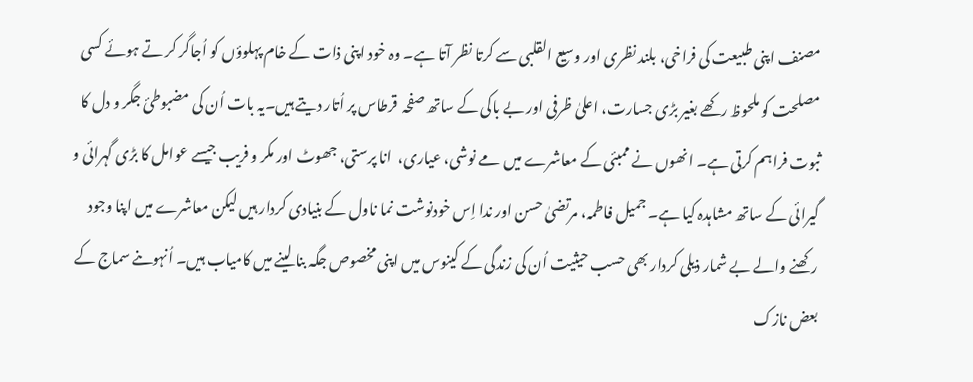مصنف اپنی طبیعت کی فراخی، بلند نظری اور وسیع القلبی سے کرتا نظر آتا ہے۔ وہ خود اپنی ذات کے خام پہلوؤں کو اُجاگر کر تے ہوئے کسی مصلحت کو ملحوظ رکھے بغیر بڑی جسارت، اعلیٰ ظرفی اور بے باکی کے ساتھ صفحہ  قرطاس پر اُتار دیتے ہیں۔یہ بات اُن کی مضبوطیٔ جگر و دل کا ثبوت فراہم کرتی ہے۔ انھوں نے ممبئی کے معاشرے میں مے نوشی، عیاری،  انا پرستی، جھوٹ اور مکر و فریب جیسے عوامل کا بڑی گہرائی و گیرائی کے ساتھ مشاہدہ کیا ہے۔ جمیل فاطمہ، مرتضیٰ حسن اور ندا اِس خودنوشت نما ناول کے بنیادی کردار ہیں لیکن معاشرے میں اپنا وجود رکھنے والے بے شمار ذیلی کردار بھی حسب حیثیت اُن کی زندگی کے کینوس میں اپنی مخصوص جگہ بنا لینے میں کامیاب ہیں۔ اُنہوںنے سماج کے بعض نازک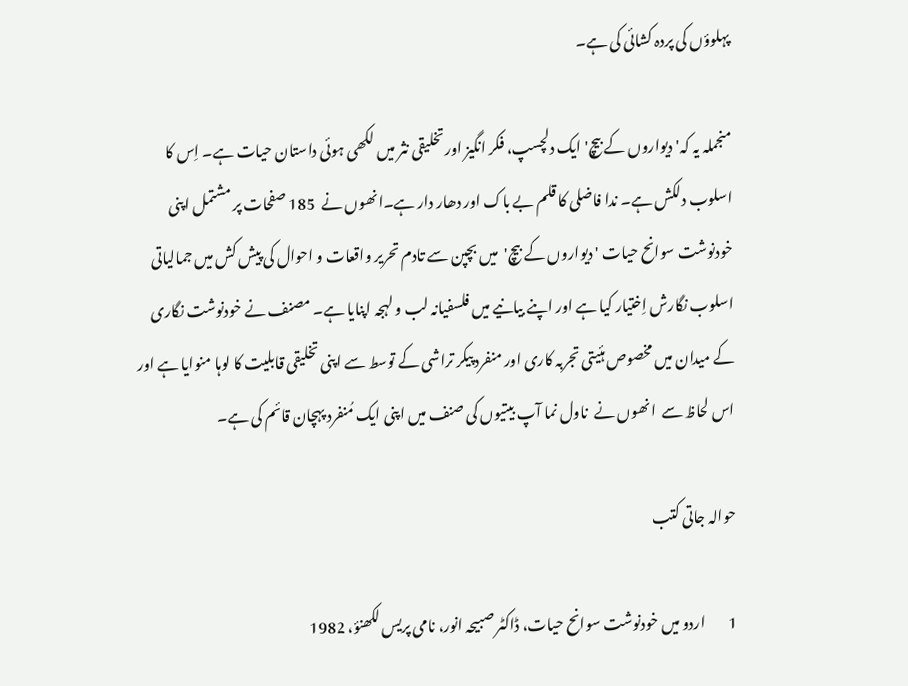پہلوؤں کی پردہ کشائی کی ہے۔

منجملہ یہ کہ'دیواروں کے بیچ' ایک دلچسپ، فکر انگیز اور تخلیقی نثر میں لکھی ہوئی داستان حیات ہے۔ اِس کا اسلوب دلکش ہے۔ ندا فاضلی کا قلم بے باک اور دھار دار ہے۔انھوں نے  185 صفحات پر مشتمل اپنی خودنوشت سوانح حیات ' دیواروں کے بیچ'  میں بچپن سے تادم تحریر واقعات و احوال کی پیش کش میں جمالیاتی اسلوب نگارش اِختیار کیا ہے اور اپنے بیانیے میں فلسفیانہ لب و لہجہ اپنایا ہے۔ مصنف نے خودنوشت نگاری کے میدان میں مخصوص ہئیتی تجربہ کاری اور منفرد پیکر تراشی کے توسط سے اپنی تخلیقی قابلیت کا لوہا منوایا ہے اور اس لحاظ سے  انھوں نے  ناول نما آپ بیتیوں کی صنف میں اپنی ایک مُنفرد پہچان قائم کی ہے۔

حوالہ جاتی کتب

1        اردو میں خودنوشت سوانح حیات، ڈاکٹر صبیحہ انور، نامی پریس لکھنؤ، 1982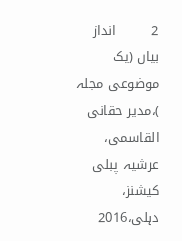2        انداز بیاں (یک موضوعی مجلہ )،مدیر حقانی القاسمی، عرشیہ پبلی کیشنز، دہلی،2016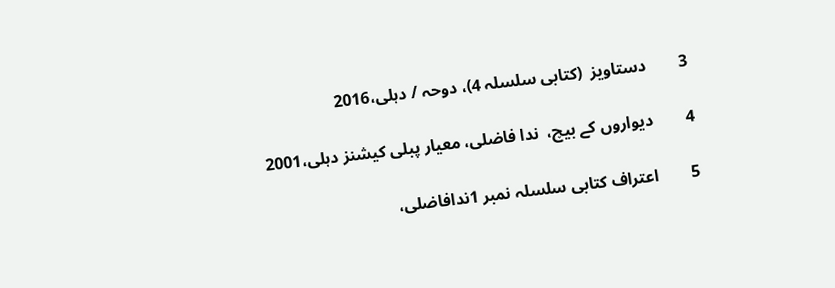3        دستاویز  (کتابی سلسلہ 4)، دوحہ / دہلی،2016

4        دیواروں کے بیچ،  ندا فاضلی، معیار پبلی کیشنز دہلی،2001

5        اعتراف کتابی سلسلہ نمبر 1ندافاضلی،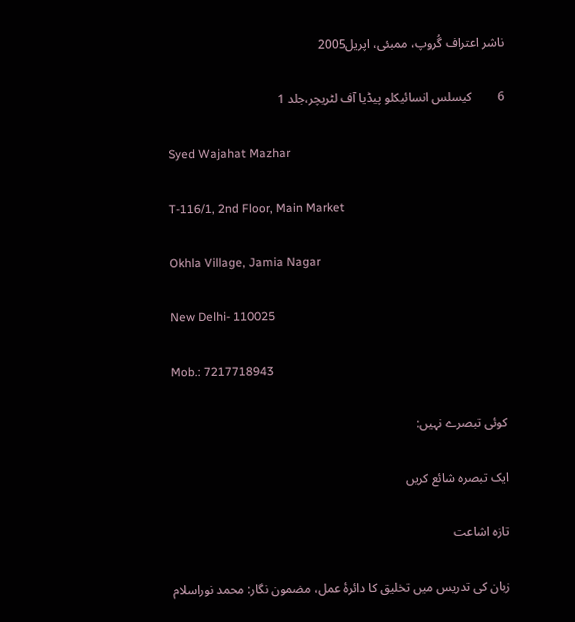ناشر اعتراف گُروپ، ممبئی، اپریل2005

6        کیسلس انسائیکلو پیڈیا آف لٹریچر،جلد 1

Syed Wajahat Mazhar

T-116/1, 2nd Floor, Main Market

Okhla Village, Jamia Nagar

New Delhi- 110025

Mob.: 7217718943

کوئی تبصرے نہیں:

ایک تبصرہ شائع کریں

تازہ اشاعت

زبان کی تدریس میں تخلیق کا دائرۂ عمل، مضمون نگار: محمد نوراسلام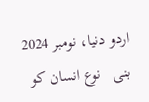اردو دنیا، نومبر 2024 بنی   نوع انسان کو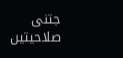جتنی صلاحیتیں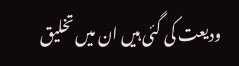ودیعت کی گئی ہیں ان میں تخلیق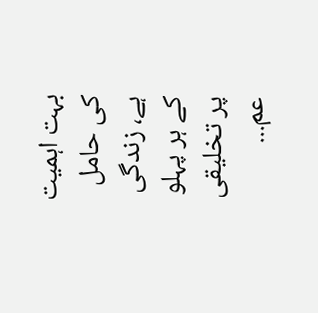بہت اہمیت کی حامل ہے، زندگی کے ہر پہلو پر تخلیقی عم...